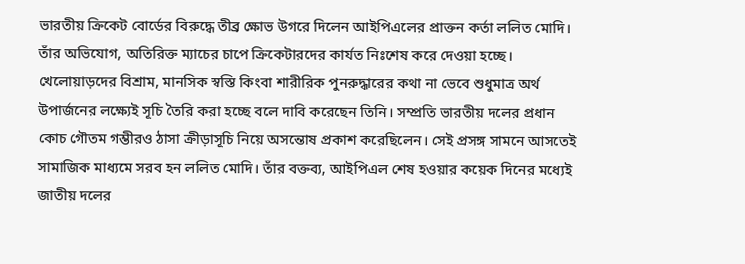ভারতীয় ক্রিকেট বোর্ডের বিরুদ্ধে তীব্র ক্ষোভ উগরে দিলেন আইপিএলের প্রাক্তন কর্তা ললিত মোদি। তাঁর অভিযোগ, অতিরিক্ত ম্যাচের চাপে ক্রিকেটারদের কার্যত নিঃশেষ করে দেওয়া হচ্ছে। খেলোয়াড়দের বিশ্রাম, মানসিক স্বস্তি কিংবা শারীরিক পুনরুদ্ধারের কথা না ভেবে শুধুমাত্র অর্থ উপার্জনের লক্ষ্যেই সূচি তৈরি করা হচ্ছে বলে দাবি করেছেন তিনি। সম্প্রতি ভারতীয় দলের প্রধান কোচ গৌতম গম্ভীরও ঠাসা ক্রীড়াসূচি নিয়ে অসন্তোষ প্রকাশ করেছিলেন। সেই প্রসঙ্গ সামনে আসতেই সামাজিক মাধ্যমে সরব হন ললিত মোদি। তাঁর বক্তব্য, আইপিএল শেষ হওয়ার কয়েক দিনের মধ্যেই জাতীয় দলের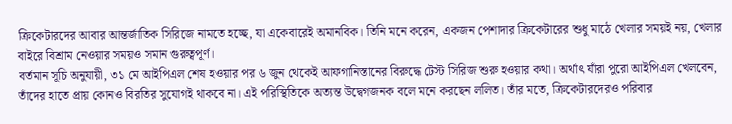ক্রিকেটারদের আবার আন্তর্জাতিক সিরিজে নামতে হচ্ছে, যা একেবারেই অমানবিক। তিনি মনে করেন, একজন পেশাদার ক্রিকেটারের শুধু মাঠে খেলার সময়ই নয়, খেলার বাইরে বিশ্রাম নেওয়ার সময়ও সমান গুরুত্বপূর্ণ।
বর্তমান সূচি অনুযায়ী, ৩১ মে আইপিএল শেষ হওয়ার পর ৬ জুন থেকেই আফগানিস্তানের বিরুদ্ধে টেস্ট সিরিজ শুরু হওয়ার কথা। অর্থাৎ যাঁরা পুরো আইপিএল খেলবেন, তাঁদের হাতে প্রায় কোনও বিরতির সুযোগই থাকবে না। এই পরিস্থিতিকে অত্যন্ত উদ্বেগজনক বলে মনে করছেন ললিত। তাঁর মতে, ক্রিকেটারদেরও পরিবার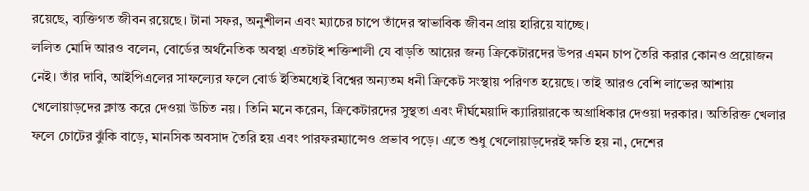রয়েছে, ব্যক্তিগত জীবন রয়েছে। টানা সফর, অনুশীলন এবং ম্যাচের চাপে তাঁদের স্বাভাবিক জীবন প্রায় হারিয়ে যাচ্ছে।
ললিত মোদি আরও বলেন, বোর্ডের অর্থনৈতিক অবস্থা এতটাই শক্তিশালী যে বাড়তি আয়ের জন্য ক্রিকেটারদের উপর এমন চাপ তৈরি করার কোনও প্রয়োজন নেই। তাঁর দাবি, আইপিএলের সাফল্যের ফলে বোর্ড ইতিমধ্যেই বিশ্বের অন্যতম ধনী ক্রিকেট সংস্থায় পরিণত হয়েছে। তাই আরও বেশি লাভের আশায় খেলোয়াড়দের ক্লান্ত করে দেওয়া উচিত নয়। তিনি মনে করেন, ক্রিকেটারদের সুস্থতা এবং দীর্ঘমেয়াদি ক্যারিয়ারকে অগ্রাধিকার দেওয়া দরকার। অতিরিক্ত খেলার ফলে চোটের ঝুঁকি বাড়ে, মানসিক অবসাদ তৈরি হয় এবং পারফরম্যান্সেও প্রভাব পড়ে। এতে শুধু খেলোয়াড়দেরই ক্ষতি হয় না, দেশের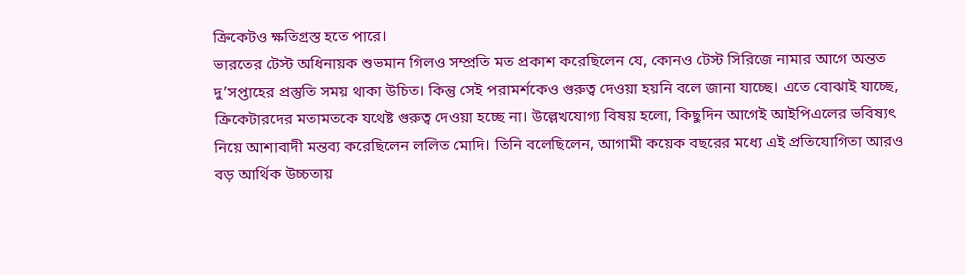ক্রিকেটও ক্ষতিগ্রস্ত হতে পারে।
ভারতের টেস্ট অধিনায়ক শুভমান গিলও সম্প্রতি মত প্রকাশ করেছিলেন যে, কোনও টেস্ট সিরিজে নামার আগে অন্তত দু’সপ্তাহের প্রস্তুতি সময় থাকা উচিত। কিন্তু সেই পরামর্শকেও গুরুত্ব দেওয়া হয়নি বলে জানা যাচ্ছে। এতে বোঝাই যাচ্ছে, ক্রিকেটারদের মতামতকে যথেষ্ট গুরুত্ব দেওয়া হচ্ছে না। উল্লেখযোগ্য বিষয় হলো, কিছুদিন আগেই আইপিএলের ভবিষ্যৎ নিয়ে আশাবাদী মন্তব্য করেছিলেন ললিত মোদি। তিনি বলেছিলেন, আগামী কয়েক বছরের মধ্যে এই প্রতিযোগিতা আরও বড় আর্থিক উচ্চতায়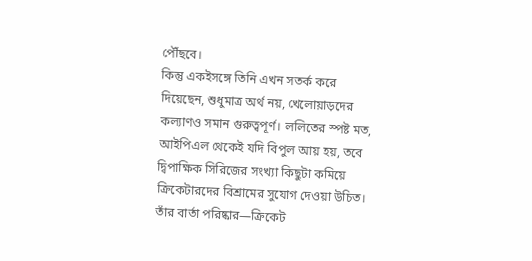পৌঁছবে।
কিন্তু একইসঙ্গে তিনি এখন সতর্ক করে দিয়েছেন, শুধুমাত্র অর্থ নয়, খেলোয়াড়দের কল্যাণও সমান গুরুত্বপূর্ণ। ললিতের স্পষ্ট মত, আইপিএল থেকেই যদি বিপুল আয় হয়, তবে দ্বিপাক্ষিক সিরিজের সংখ্যা কিছুটা কমিয়ে ক্রিকেটারদের বিশ্রামের সুযোগ দেওয়া উচিত। তাঁর বার্তা পরিষ্কার—ক্রিকেট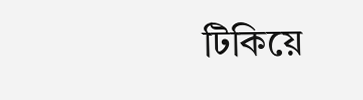টিকিয়ে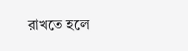রাখতে হলে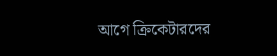আগে ক্রিকেটারদের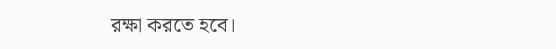রক্ষা করতে হবে।